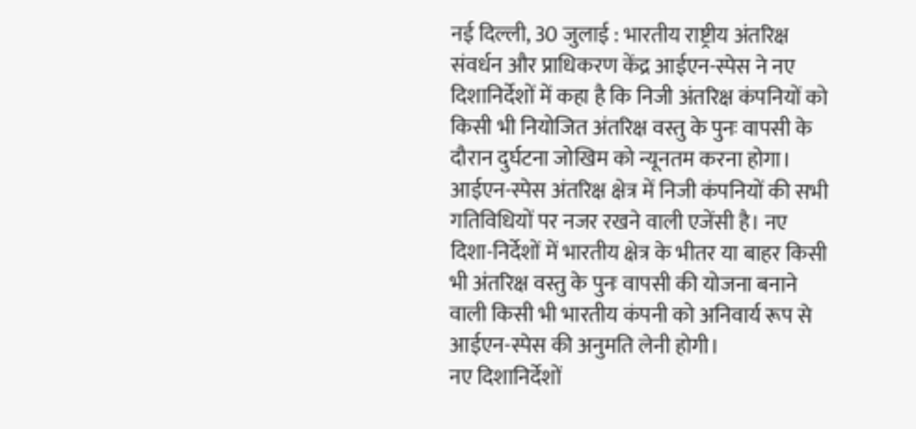नई दिल्ली, 30 जुलाई : भारतीय राष्ट्रीय अंतरिक्ष संवर्धन और प्राधिकरण केंद्र आईएन-स्पेस ने नए दिशानिर्देशों में कहा है कि निजी अंतरिक्ष कंपनियों को किसी भी नियोजित अंतरिक्ष वस्तु के पुनः वापसी के दौरान दुर्घटना जोखिम को न्यूनतम करना होगा। आईएन-स्पेस अंतरिक्ष क्षेत्र में निजी कंपनियों की सभी गतिविधियों पर नजर रखने वाली एजेंसी है। नए दिशा-निर्देशों में भारतीय क्षेत्र के भीतर या बाहर किसी भी अंतरिक्ष वस्तु के पुनः वापसी की योजना बनाने वाली किसी भी भारतीय कंपनी को अनिवार्य रूप से आईएन-स्पेस की अनुमति लेनी होगी।
नए दिशानिर्देशों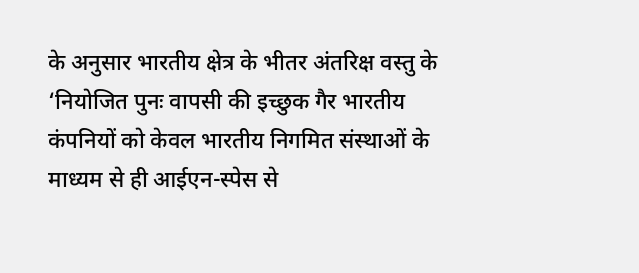के अनुसार भारतीय क्षेत्र के भीतर अंतरिक्ष वस्तु के ‘नियोजित पुनः वापसी की इच्छुक गैर भारतीय कंपनियों को केवल भारतीय निगमित संस्थाओं के माध्यम से ही आईएन-स्पेस से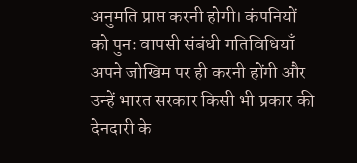अनुमति प्राप्त करनी होगी। कंपनियों को पुनः वापसी संबंधी गतिविधियाँ अपने जोखिम पर ही करनी होंगी और उन्हें भारत सरकार किसी भी प्रकार की देनदारी के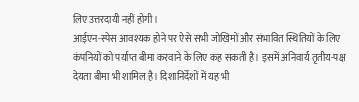लिए उत्तरदायी नहीं होगी।
आईएन-स्पेस आवश्यक होने पर ऐसे सभी जोखिमों और संभावित स्थितियों के लिए कंपनियों को पर्याप्त बीमा करवाने के लिए कह सकती है। इसमें अनिवार्य तृतीय-पक्ष देयता बीमा भी शामिल है। दिशानिर्देशों में यह भी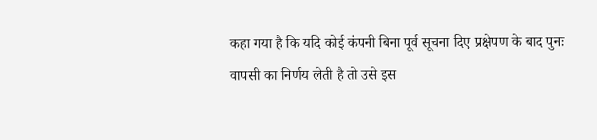कहा गया है कि यदि कोई कंपनी बिना पूर्व सूचना दिए प्रक्षेपण के बाद पुनः वापसी का निर्णय लेती है तो उसे इस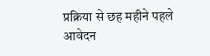प्रक्रिया से छह महीने पहले आवेदन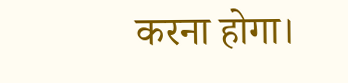करना होगा।